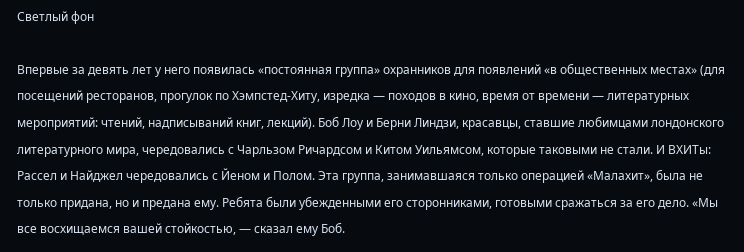Светлый фон

Впервые за девять лет у него появилась «постоянная группа» охранников для появлений «в общественных местах» (для посещений ресторанов, прогулок по Хэмпстед-Хиту, изредка — походов в кино, время от времени — литературных мероприятий: чтений, надписываний книг, лекций). Боб Лоу и Берни Линдзи, красавцы, ставшие любимцами лондонского литературного мира, чередовались с Чарльзом Ричардсом и Китом Уильямсом, которые таковыми не стали. И ВХИТы: Рассел и Найджел чередовались с Йеном и Полом. Эта группа, занимавшаяся только операцией «Малахит», была не только придана, но и предана ему. Ребята были убежденными его сторонниками, готовыми сражаться за его дело. «Мы все восхищаемся вашей стойкостью, — сказал ему Боб.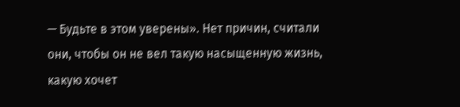— Будьте в этом уверены». Нет причин, считали они, чтобы он не вел такую насыщенную жизнь, какую хочет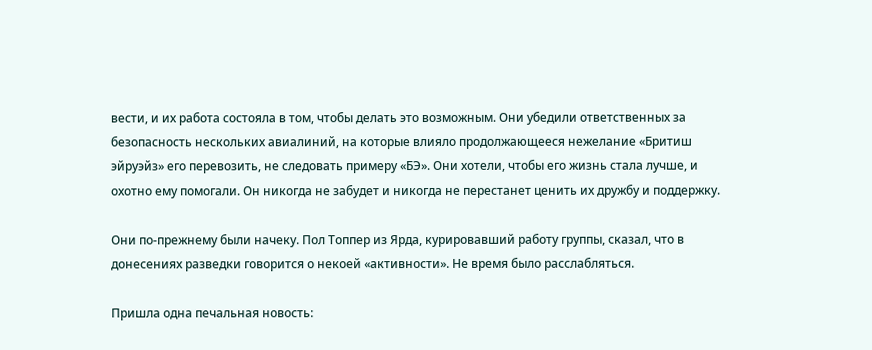вести, и их работа состояла в том, чтобы делать это возможным. Они убедили ответственных за безопасность нескольких авиалиний, на которые влияло продолжающееся нежелание «Бритиш эйруэйз» его перевозить, не следовать примеру «БЭ». Они хотели, чтобы его жизнь стала лучше, и охотно ему помогали. Он никогда не забудет и никогда не перестанет ценить их дружбу и поддержку.

Они по-прежнему были начеку. Пол Топпер из Ярда, курировавший работу группы, сказал, что в донесениях разведки говорится о некоей «активности». Не время было расслабляться.

Пришла одна печальная новость: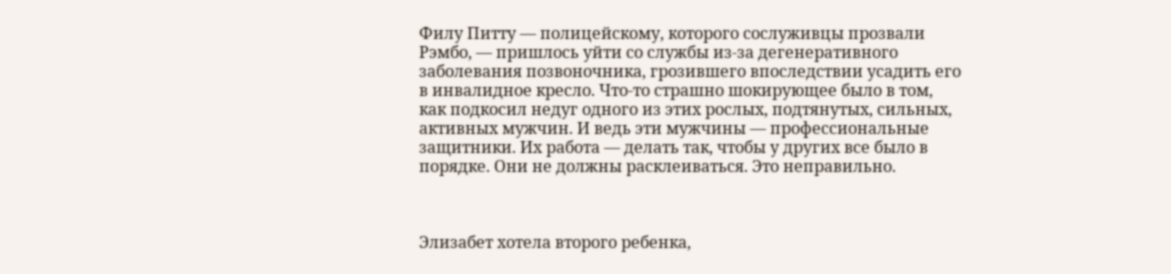Филу Питту — полицейскому, которого сослуживцы прозвали Рэмбо, — пришлось уйти со службы из-за дегенеративного заболевания позвоночника, грозившего впоследствии усадить его в инвалидное кресло. Что-то страшно шокирующее было в том, как подкосил недуг одного из этих рослых, подтянутых, сильных, активных мужчин. И ведь эти мужчины — профессиональные защитники. Их работа — делать так, чтобы у других все было в порядке. Они не должны расклеиваться. Это неправильно.



Элизабет хотела второго ребенка,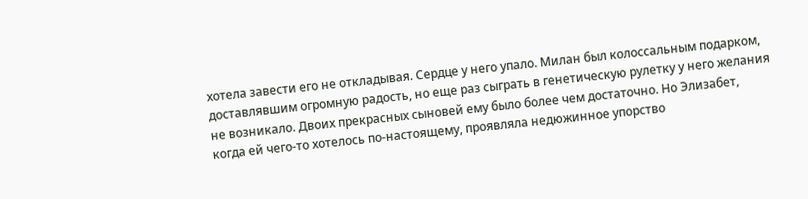хотела завести его не откладывая. Сердце у него упало. Милан был колоссальным подарком, доставлявшим огромную радость, но еще раз сыграть в генетическую рулетку у него желания не возникало. Двоих прекрасных сыновей ему было более чем достаточно. Но Элизабет, когда ей чего-то хотелось по-настоящему, проявляла недюжинное упорство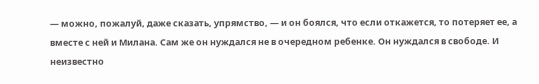— можно, пожалуй, даже сказать, упрямство, — и он боялся, что если откажется, то потеряет ее, а вместе с ней и Милана. Сам же он нуждался не в очередном ребенке. Он нуждался в свободе. И неизвестно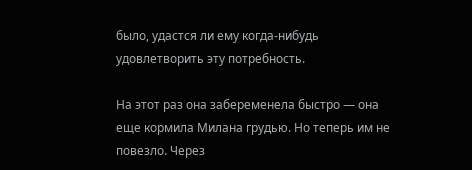было, удастся ли ему когда-нибудь удовлетворить эту потребность.

На этот раз она забеременела быстро — она еще кормила Милана грудью. Но теперь им не повезло. Через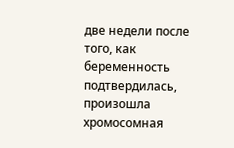две недели после того, как беременность подтвердилась, произошла хромосомная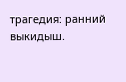трагедия: ранний выкидыш.